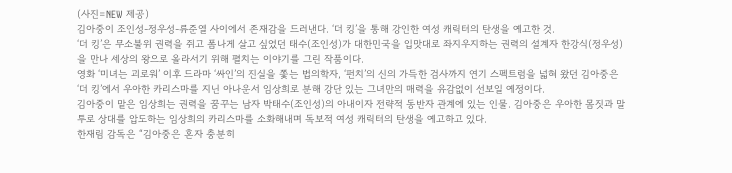(사진=NEW 제공)
김아중이 조인성-정우성-류준열 사이에서 존재감을 드러낸다. ‘더 킹’을 통해 강인한 여성 캐릭터의 탄생을 예고한 것.
‘더 킹’은 무소불위 권력을 쥐고 폼나게 살고 싶었던 태수(조인성)가 대한민국을 입맛대로 좌지우지하는 권력의 설계자 한강식(정우성)을 만나 세상의 왕으로 올라서기 위해 펼치는 이야기를 그린 작품이다.
영화 ‘미녀는 괴로워’ 이후 드라마 ‘싸인’의 진실을 쫓는 법의학자, ‘펀치’의 신의 가득한 검사까지 연기 스펙트럼을 넓혀 왔던 김아중은 ‘더 킹’에서 우아한 카리스마를 지닌 아나운서 임상희로 분해 강단 있는 그녀만의 매력을 유감없이 선보일 예정이다.
김아중이 맡은 임상희는 권력을 꿈꾸는 남자 박태수(조인성)의 아내이자 전략적 동반자 관계에 있는 인물. 김아중은 우아한 몸짓과 말투로 상대를 압도하는 임상희의 카리스마를 소화해내며 독보적 여성 캐릭터의 탄생을 예고하고 있다.
한재림 감독은 “김아중은 혼자 충분히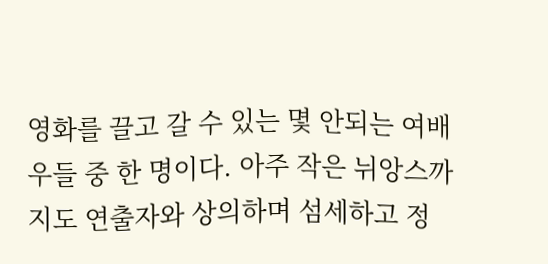영화를 끌고 갈 수 있는 몇 안되는 여배우들 중 한 명이다. 아주 작은 뉘앙스까지도 연출자와 상의하며 섬세하고 정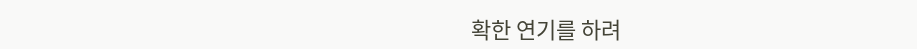확한 연기를 하려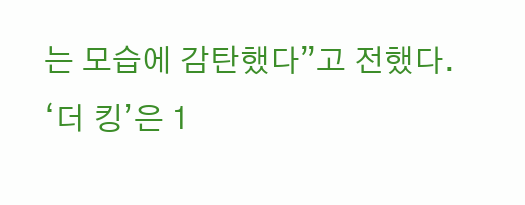는 모습에 감탄했다”고 전했다.
‘더 킹’은 1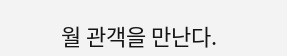월 관객을 만난다.